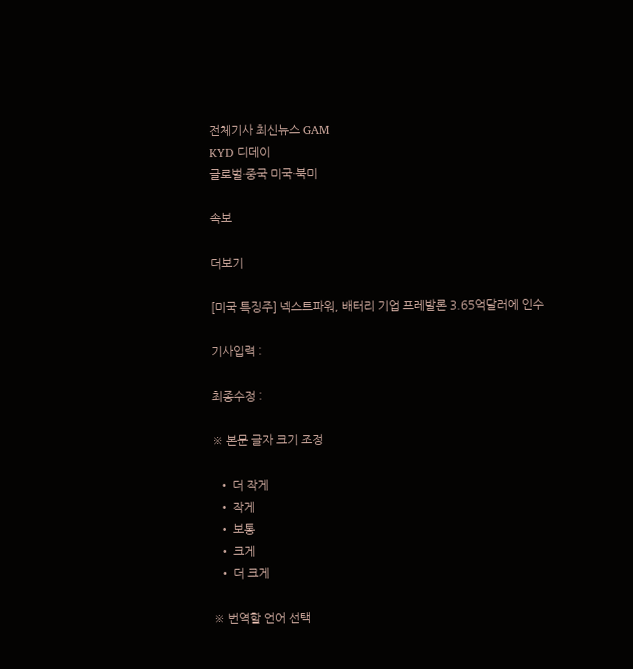전체기사 최신뉴스 GAM
KYD 디데이
글로벌·중국 미국·북미

속보

더보기

[미국 특징주] 넥스트파워, 배터리 기업 프레발론 3.65억달러에 인수

기사입력 :

최종수정 :

※ 본문 글자 크기 조정

  • 더 작게
  • 작게
  • 보통
  • 크게
  • 더 크게

※ 번역할 언어 선택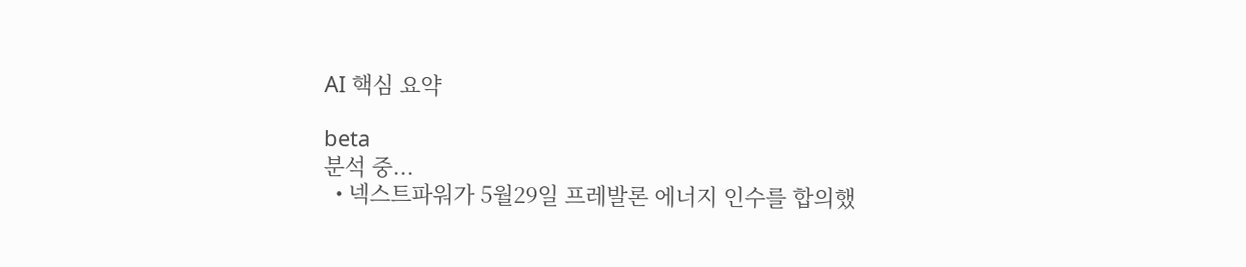AI 핵심 요약

beta
분석 중...
  • 넥스트파워가 5월29일 프레발론 에너지 인수를 합의했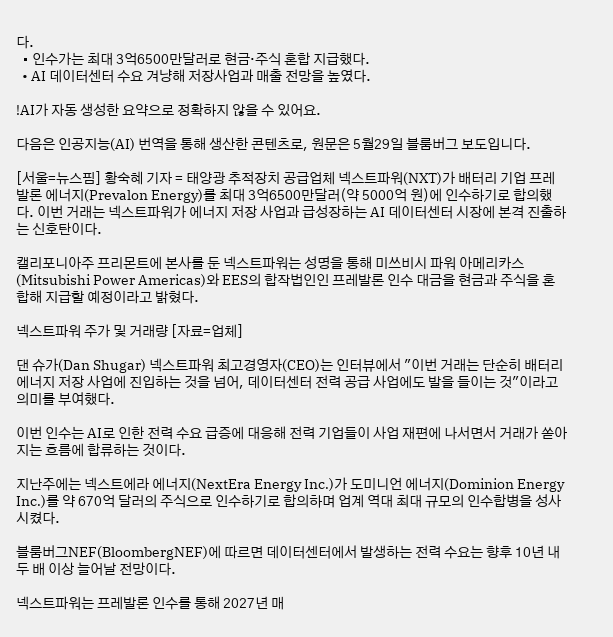다.
  • 인수가는 최대 3억6500만달러로 현금·주식 혼합 지급했다.
  • AI 데이터센터 수요 겨냥해 저장사업과 매출 전망을 높였다.

!AI가 자동 생성한 요약으로 정확하지 않을 수 있어요.

다음은 인공지능(AI) 번역을 통해 생산한 콘텐츠로, 원문은 5월29일 블룸버그 보도입니다.

[서울=뉴스핌] 황숙혜 기자 = 태양광 추적장치 공급업체 넥스트파워(NXT)가 배터리 기업 프레발론 에너지(Prevalon Energy)를 최대 3억6500만달러(약 5000억 원)에 인수하기로 합의했다. 이번 거래는 넥스트파워가 에너지 저장 사업과 급성장하는 AI 데이터센터 시장에 본격 진출하는 신호탄이다.

캘리포니아주 프리몬트에 본사를 둔 넥스트파워는 성명을 통해 미쓰비시 파워 아메리카스(Mitsubishi Power Americas)와 EES의 합작법인인 프레발론 인수 대금을 현금과 주식을 혼합해 지급할 예정이라고 밝혔다.

넥스트파워 주가 및 거래량 [자료=업체]

댄 슈가(Dan Shugar) 넥스트파워 최고경영자(CEO)는 인터뷰에서 "이번 거래는 단순히 배터리 에너지 저장 사업에 진입하는 것을 넘어, 데이터센터 전력 공급 사업에도 발을 들이는 것"이라고 의미를 부여했다.

이번 인수는 AI로 인한 전력 수요 급증에 대응해 전력 기업들이 사업 재편에 나서면서 거래가 쏟아지는 흐름에 합류하는 것이다.

지난주에는 넥스트에라 에너지(NextEra Energy Inc.)가 도미니언 에너지(Dominion Energy Inc.)를 약 670억 달러의 주식으로 인수하기로 합의하며 업계 역대 최대 규모의 인수합병을 성사시켰다.

블룸버그NEF(BloombergNEF)에 따르면 데이터센터에서 발생하는 전력 수요는 향후 10년 내 두 배 이상 늘어날 전망이다.

넥스트파워는 프레발론 인수를 통해 2027년 매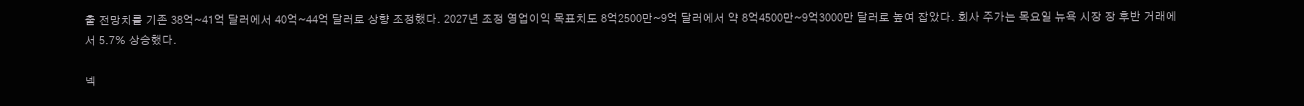출 전망치를 기존 38억~41억 달러에서 40억~44억 달러로 상향 조정했다. 2027년 조정 영업이익 목표치도 8억2500만~9억 달러에서 약 8억4500만~9억3000만 달러로 높여 잡았다. 회사 주가는 목요일 뉴욕 시장 장 후반 거래에서 5.7% 상승했다.

넥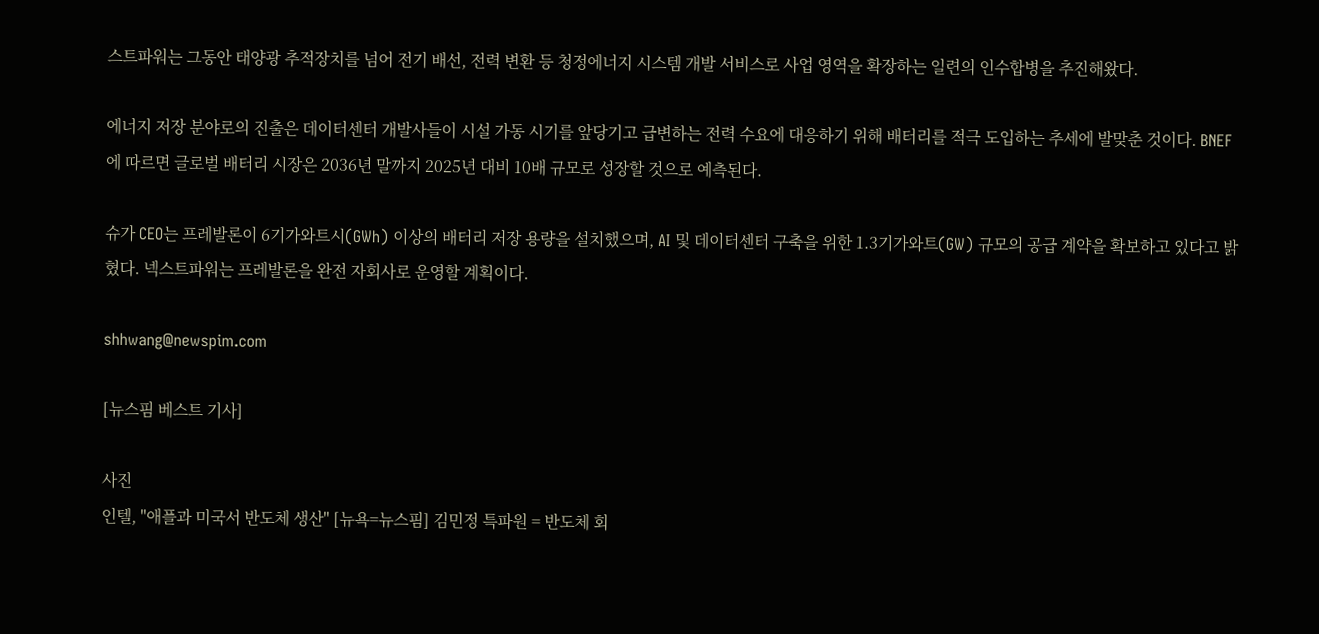스트파워는 그동안 태양광 추적장치를 넘어 전기 배선, 전력 변환 등 청정에너지 시스템 개발 서비스로 사업 영역을 확장하는 일련의 인수합병을 추진해왔다.

에너지 저장 분야로의 진출은 데이터센터 개발사들이 시설 가동 시기를 앞당기고 급변하는 전력 수요에 대응하기 위해 배터리를 적극 도입하는 추세에 발맞춘 것이다. BNEF에 따르면 글로벌 배터리 시장은 2036년 말까지 2025년 대비 10배 규모로 성장할 것으로 예측된다.

슈가 CEO는 프레발론이 6기가와트시(GWh) 이상의 배터리 저장 용량을 설치했으며, AI 및 데이터센터 구축을 위한 1.3기가와트(GW) 규모의 공급 계약을 확보하고 있다고 밝혔다. 넥스트파워는 프레발론을 완전 자회사로 운영할 계획이다.

shhwang@newspim.com

[뉴스핌 베스트 기사]

사진
인텔, "애플과 미국서 반도체 생산" [뉴욕=뉴스핌] 김민정 특파원 = 반도체 회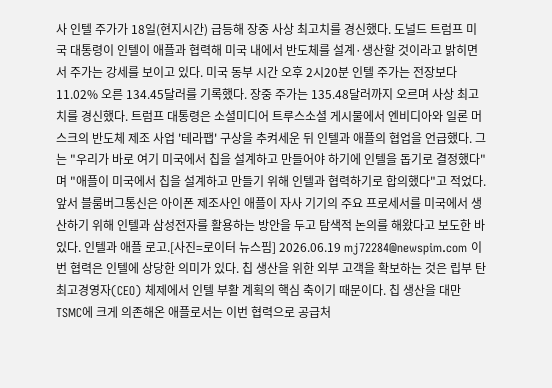사 인텔 주가가 18일(현지시간) 급등해 장중 사상 최고치를 경신했다. 도널드 트럼프 미국 대통령이 인텔이 애플과 협력해 미국 내에서 반도체를 설계·생산할 것이라고 밝히면서 주가는 강세를 보이고 있다. 미국 동부 시간 오후 2시20분 인텔 주가는 전장보다 11.02% 오른 134.45달러를 기록했다. 장중 주가는 135.48달러까지 오르며 사상 최고치를 경신했다. 트럼프 대통령은 소셜미디어 트루스소셜 게시물에서 엔비디아와 일론 머스크의 반도체 제조 사업 '테라팹' 구상을 추켜세운 뒤 인텔과 애플의 협업을 언급했다. 그는 "우리가 바로 여기 미국에서 칩을 설계하고 만들어야 하기에 인텔을 돕기로 결정했다"며 "애플이 미국에서 칩을 설계하고 만들기 위해 인텔과 협력하기로 합의했다"고 적었다. 앞서 블룸버그통신은 아이폰 제조사인 애플이 자사 기기의 주요 프로세서를 미국에서 생산하기 위해 인텔과 삼성전자를 활용하는 방안을 두고 탐색적 논의를 해왔다고 보도한 바 있다. 인텔과 애플 로고.[사진=로이터 뉴스핌] 2026.06.19 mj72284@newspim.com 이번 협력은 인텔에 상당한 의미가 있다. 칩 생산을 위한 외부 고객을 확보하는 것은 립부 탄 최고경영자(CEO) 체제에서 인텔 부활 계획의 핵심 축이기 때문이다. 칩 생산을 대만 TSMC에 크게 의존해온 애플로서는 이번 협력으로 공급처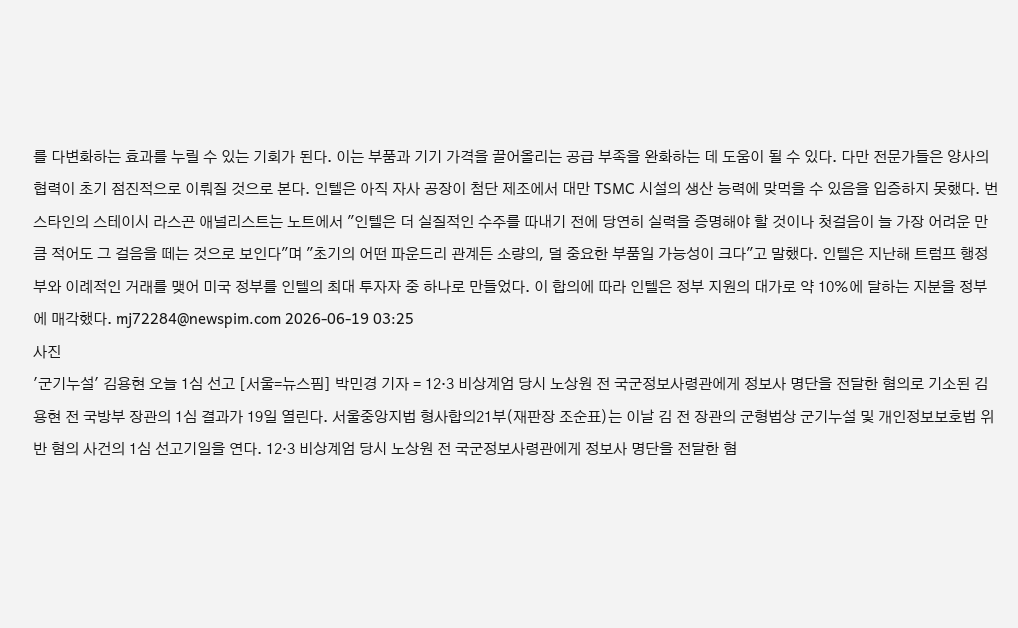를 다변화하는 효과를 누릴 수 있는 기회가 된다. 이는 부품과 기기 가격을 끌어올리는 공급 부족을 완화하는 데 도움이 될 수 있다. 다만 전문가들은 양사의 협력이 초기 점진적으로 이뤄질 것으로 본다. 인텔은 아직 자사 공장이 첨단 제조에서 대만 TSMC 시설의 생산 능력에 맞먹을 수 있음을 입증하지 못했다. 번스타인의 스테이시 라스곤 애널리스트는 노트에서 "인텔은 더 실질적인 수주를 따내기 전에 당연히 실력을 증명해야 할 것이나 첫걸음이 늘 가장 어려운 만큼 적어도 그 걸음을 떼는 것으로 보인다"며 "초기의 어떤 파운드리 관계든 소량의, 덜 중요한 부품일 가능성이 크다"고 말했다. 인텔은 지난해 트럼프 행정부와 이례적인 거래를 맺어 미국 정부를 인텔의 최대 투자자 중 하나로 만들었다. 이 합의에 따라 인텔은 정부 지원의 대가로 약 10%에 달하는 지분을 정부에 매각했다. mj72284@newspim.com 2026-06-19 03:25
사진
'군기누설' 김용현 오늘 1심 선고 [서울=뉴스핌] 박민경 기자 = 12·3 비상계엄 당시 노상원 전 국군정보사령관에게 정보사 명단을 전달한 혐의로 기소된 김용현 전 국방부 장관의 1심 결과가 19일 열린다. 서울중앙지법 형사합의21부(재판장 조순표)는 이날 김 전 장관의 군형법상 군기누설 및 개인정보보호법 위반 혐의 사건의 1심 선고기일을 연다. 12·3 비상계엄 당시 노상원 전 국군정보사령관에게 정보사 명단을 전달한 혐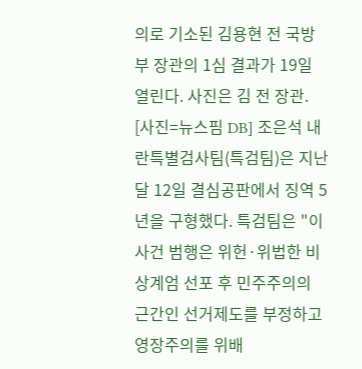의로 기소된 김용현 전 국방부 장관의 1심 결과가 19일 열린다. 사진은 김 전 장관. [사진=뉴스핌 DB] 조은석 내란특별검사팀(특검팀)은 지난달 12일 결심공판에서 징역 5년을 구형했다. 특검팀은 "이 사건 범행은 위헌·위법한 비상계엄 선포 후 민주주의의 근간인 선거제도를 부정하고 영장주의를 위배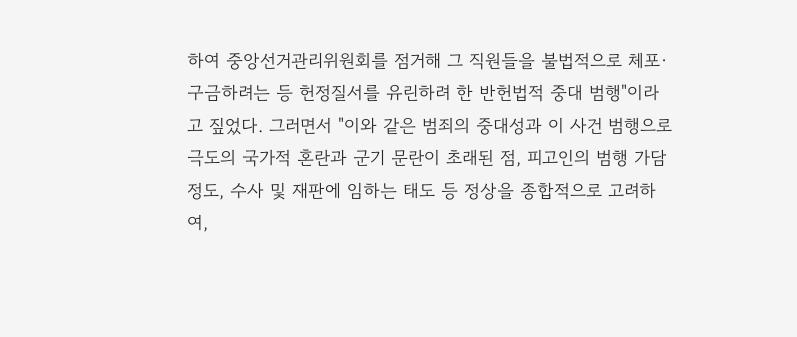하여 중앙선거관리위원회를 점거해 그 직원들을 불법적으로 체포·구금하려는 등 헌정질서를 유린하려 한 반헌법적 중대 범행"이라고 짚었다. 그러면서 "이와 같은 범죄의 중대성과 이 사건 범행으로 극도의 국가적 혼란과 군기 문란이 초래된 점, 피고인의 범행 가담 정도, 수사 및 재판에 임하는 태도 등 정상을 종합적으로 고려하여,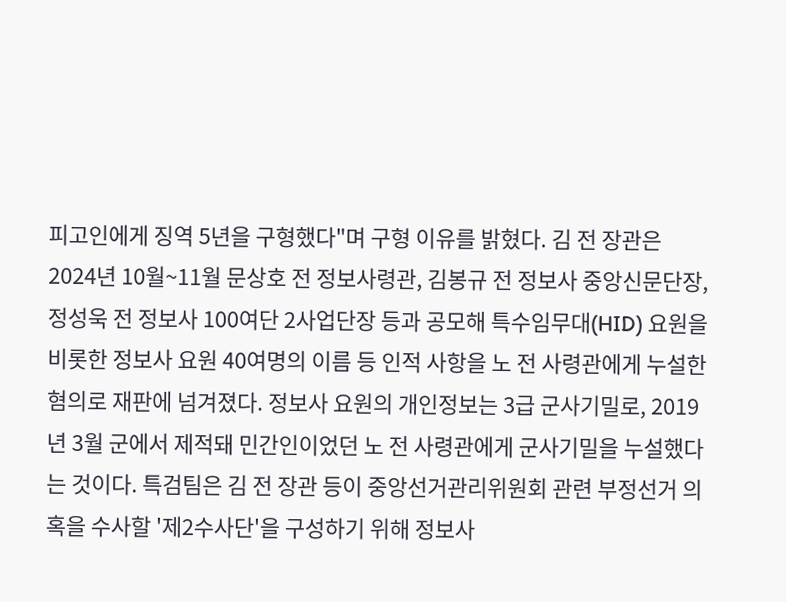피고인에게 징역 5년을 구형했다"며 구형 이유를 밝혔다. 김 전 장관은 2024년 10월~11월 문상호 전 정보사령관, 김봉규 전 정보사 중앙신문단장, 정성욱 전 정보사 100여단 2사업단장 등과 공모해 특수임무대(HID) 요원을 비롯한 정보사 요원 40여명의 이름 등 인적 사항을 노 전 사령관에게 누설한 혐의로 재판에 넘겨졌다. 정보사 요원의 개인정보는 3급 군사기밀로, 2019년 3월 군에서 제적돼 민간인이었던 노 전 사령관에게 군사기밀을 누설했다는 것이다. 특검팀은 김 전 장관 등이 중앙선거관리위원회 관련 부정선거 의혹을 수사할 '제2수사단'을 구성하기 위해 정보사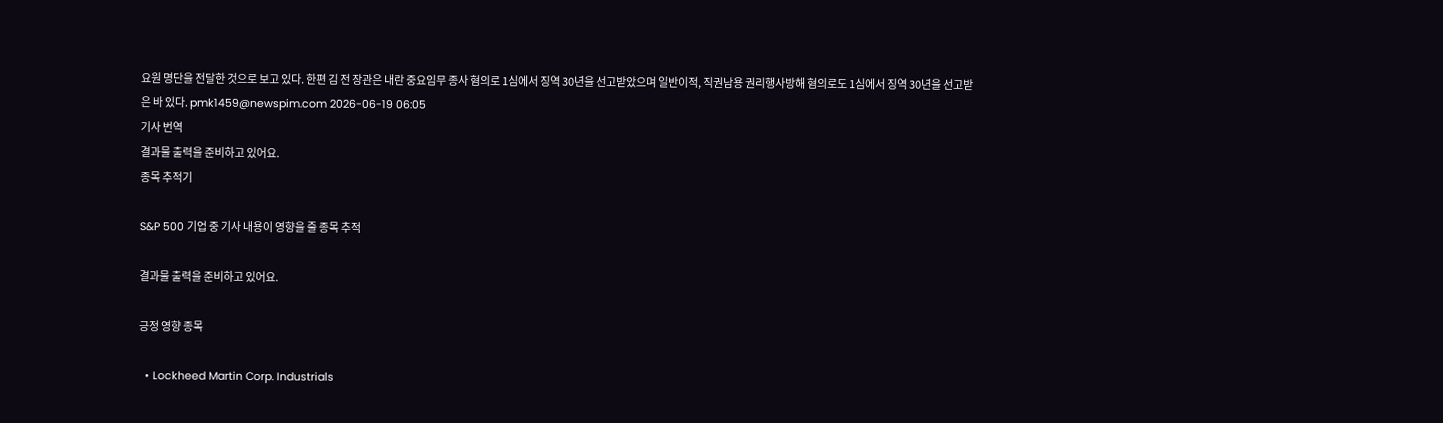요원 명단을 전달한 것으로 보고 있다. 한편 김 전 장관은 내란 중요임무 종사 혐의로 1심에서 징역 30년을 선고받았으며 일반이적, 직권남용 권리행사방해 혐의로도 1심에서 징역 30년을 선고받은 바 있다. pmk1459@newspim.com 2026-06-19 06:05
기사 번역
결과물 출력을 준비하고 있어요.
종목 추적기

S&P 500 기업 중 기사 내용이 영향을 줄 종목 추적

결과물 출력을 준비하고 있어요.

긍정 영향 종목

  • Lockheed Martin Corp. Industrials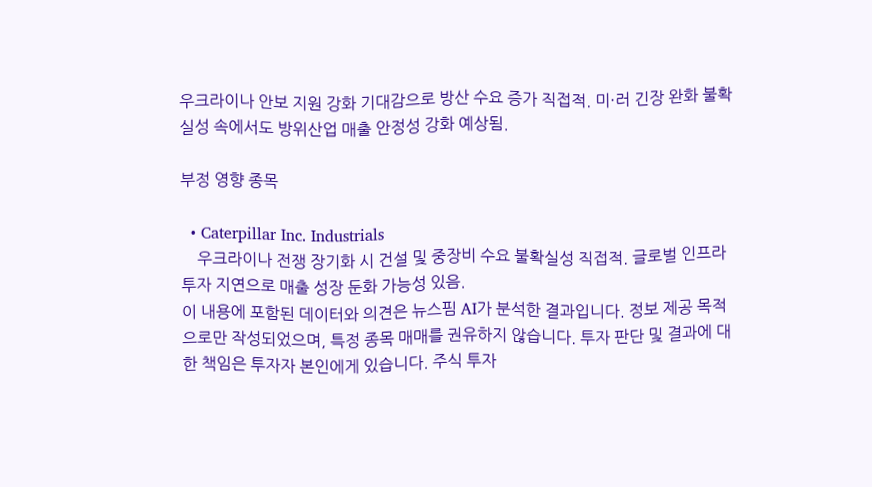우크라이나 안보 지원 강화 기대감으로 방산 수요 증가 직접적. 미·러 긴장 완화 불확실성 속에서도 방위산업 매출 안정성 강화 예상됨.

부정 영향 종목

  • Caterpillar Inc. Industrials
    우크라이나 전쟁 장기화 시 건설 및 중장비 수요 불확실성 직접적. 글로벌 인프라 투자 지연으로 매출 성장 둔화 가능성 있음.
이 내용에 포함된 데이터와 의견은 뉴스핌 AI가 분석한 결과입니다. 정보 제공 목적으로만 작성되었으며, 특정 종목 매매를 권유하지 않습니다. 투자 판단 및 결과에 대한 책임은 투자자 본인에게 있습니다. 주식 투자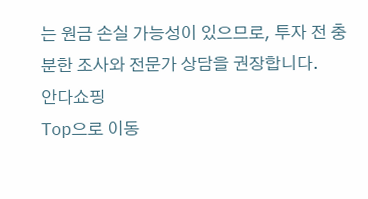는 원금 손실 가능성이 있으므로, 투자 전 충분한 조사와 전문가 상담을 권장합니다.
안다쇼핑
Top으로 이동